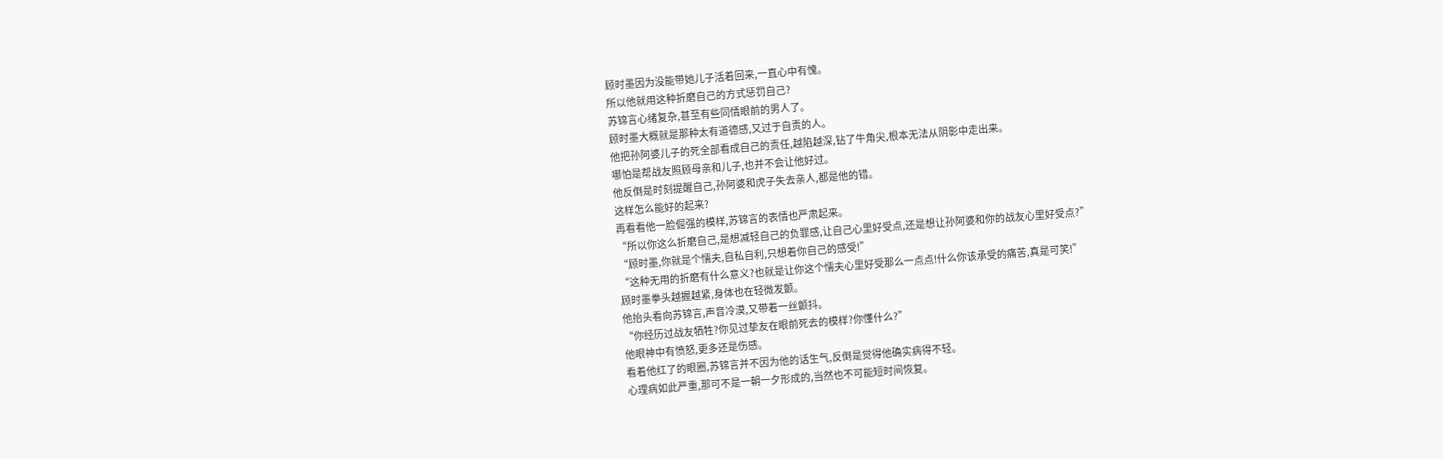顾时墨因为没能带她儿子活着回来,一直心中有愧。
所以他就用这种折磨自己的方式惩罚自己?
苏锦言心绪复杂,甚至有些同情眼前的男人了。
顾时墨大概就是那种太有道德感,又过于自责的人。
他把孙阿婆儿子的死全部看成自己的责任,越陷越深,钻了牛角尖,根本无法从阴影中走出来。
哪怕是帮战友照顾母亲和儿子,也并不会让他好过。
他反倒是时刻提醒自己,孙阿婆和虎子失去亲人,都是他的错。
这样怎么能好的起来?
再看看他一脸倔强的模样,苏锦言的表情也严肃起来。
“所以你这么折磨自己,是想减轻自己的负罪感,让自己心里好受点,还是想让孙阿婆和你的战友心里好受点?”
“顾时墨,你就是个懦夫,自私自利,只想着你自己的感受!”
“这种无用的折磨有什么意义?也就是让你这个懦夫心里好受那么一点点!什么你该承受的痛苦,真是可笑!”
顾时墨拳头越握越紧,身体也在轻微发颤。
他抬头看向苏锦言,声音冷漠,又带着一丝颤抖。
“你经历过战友牺牲?你见过挚友在眼前死去的模样?你懂什么?”
他眼神中有愤怒,更多还是伤感。
看着他红了的眼圈,苏锦言并不因为他的话生气,反倒是觉得他确实病得不轻。
心理病如此严重,那可不是一朝一夕形成的,当然也不可能短时间恢复。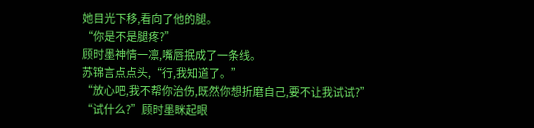她目光下移,看向了他的腿。
“你是不是腿疼?”
顾时墨神情一凛,嘴唇抿成了一条线。
苏锦言点点头,“行,我知道了。”
“放心吧,我不帮你治伤,既然你想折磨自己,要不让我试试?”
“试什么?”顾时墨眯起眼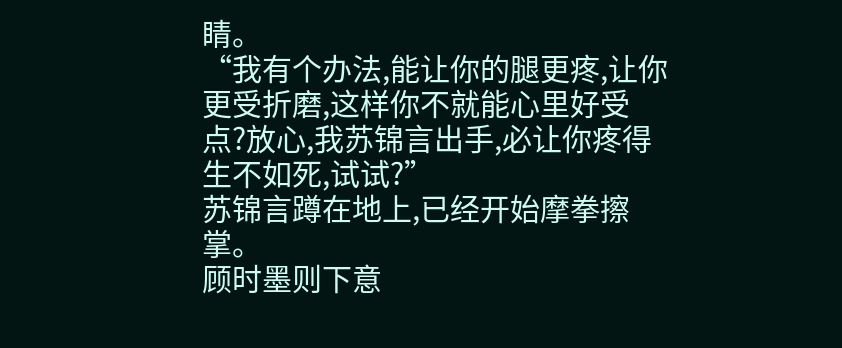睛。
“我有个办法,能让你的腿更疼,让你更受折磨,这样你不就能心里好受点?放心,我苏锦言出手,必让你疼得生不如死,试试?”
苏锦言蹲在地上,已经开始摩拳擦掌。
顾时墨则下意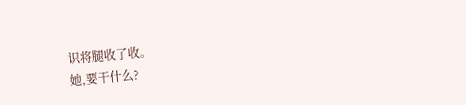识将腿收了收。
她,要干什么?